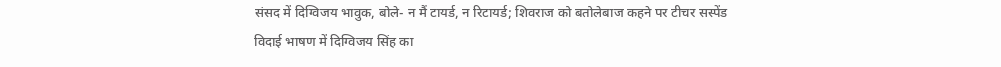संसद में दिग्विजय भावुक, बोले- न मैं टायर्ड, न रिटायर्ड; शिवराज को बतोलेबाज कहने पर टीचर सस्पेंड
विदाई भाषण में दिग्विजय सिंह का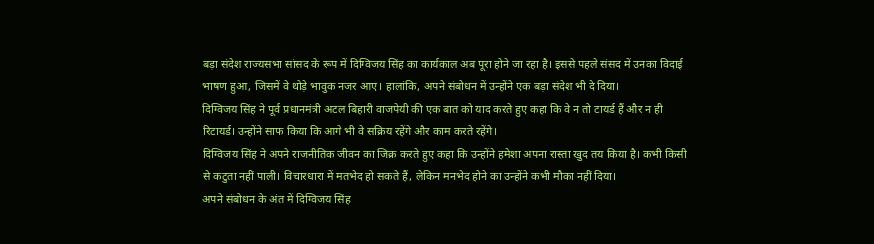बड़ा संदेश राज्यसभा सांसद के रूप में दिग्विजय सिंह का कार्यकाल अब पूरा होने जा रहा है। इससे पहले संसद में उनका विदाई भाषण हुआ, जिसमें वे थोड़े भावुक नजर आए। हालांकि, अपने संबोधन में उन्होंने एक बड़ा संदेश भी दे दिया।
दिग्विजय सिंह ने पूर्व प्रधानमंत्री अटल बिहारी वाजपेयी की एक बात को याद करते हुए कहा कि वे न तो टायर्ड हैं और न ही रिटायर्ड। उन्होंने साफ किया कि आगे भी वे सक्रिय रहेंगे और काम करते रहेंगे।
दिग्विजय सिंह ने अपने राजनीतिक जीवन का जिक्र करते हुए कहा कि उन्होंने हमेशा अपना रास्ता खुद तय किया है। कभी किसी से कटुता नहीं पाली। विचारधारा में मतभेद हो सकते हैं, लेकिन मनभेद होने का उन्होंने कभी मौका नहीं दिया।
अपने संबोधन के अंत में दिग्विजय सिंह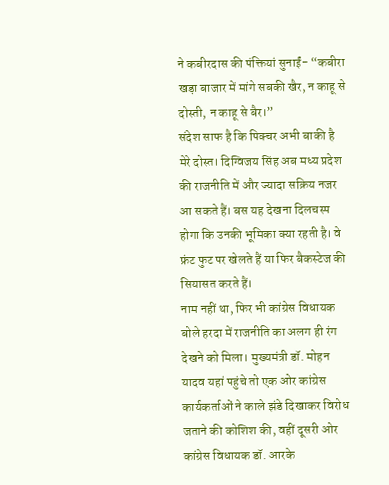ने कबीरदास की पंक्तियां सुनाईं- “कबीरा खड़ा बाजार में मांगे सबकी खैर, न काहू से दोस्ती, न काहू से बैर।”
संदेश साफ है कि पिक्चर अभी बाकी है मेरे दोस्त। दिग्विजय सिंह अब मध्य प्रदेश की राजनीति में और ज्यादा सक्रिय नजर आ सकते हैं। बस यह देखना दिलचस्प होगा कि उनकी भूमिका क्या रहती है। वे फ्रंट फुट पर खेलते हैं या फिर बैकस्टेज की सियासत करते हैं।
नाम नहीं था, फिर भी कांग्रेस विधायक बोले हरदा में राजनीति का अलग ही रंग देखने को मिला। मुख्यमंत्री डॉ. मोहन यादव यहां पहुंचे तो एक ओर कांग्रेस कार्यकर्ताओं ने काले झंडे दिखाकर विरोध जताने की कोशिश की, वहीं दूसरी ओर कांग्रेस विधायक डॉ. आरके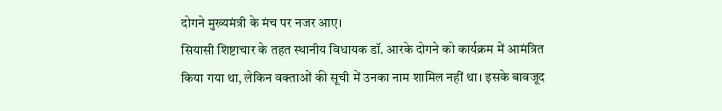दोगने मुख्यमंत्री के मंच पर नजर आए।
सियासी शिष्टाचार के तहत स्थानीय विधायक डॉ. आरके दोगने को कार्यक्रम में आमंत्रित किया गया था, लेकिन वक्ताओं की सूची में उनका नाम शामिल नहीं था। इसके बावजूद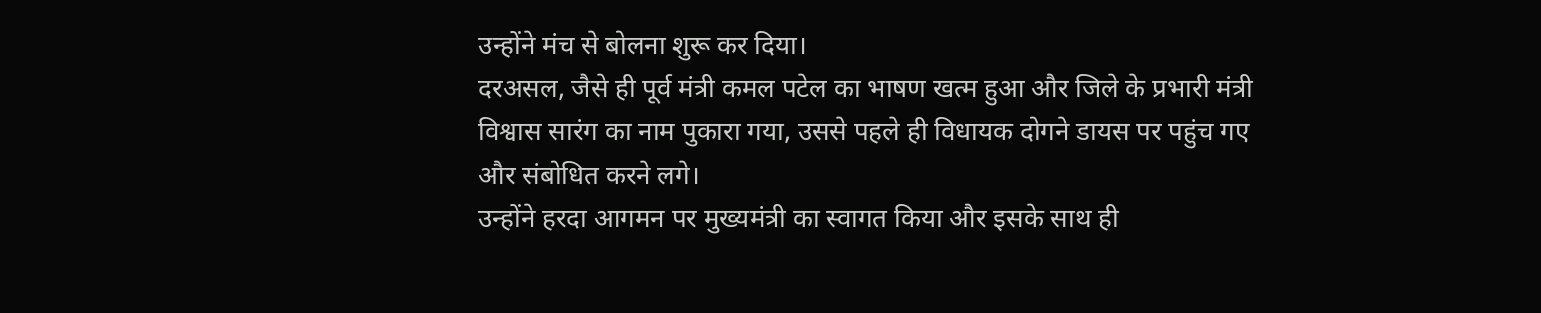उन्होंने मंच से बोलना शुरू कर दिया।
दरअसल, जैसे ही पूर्व मंत्री कमल पटेल का भाषण खत्म हुआ और जिले के प्रभारी मंत्री विश्वास सारंग का नाम पुकारा गया, उससे पहले ही विधायक दोगने डायस पर पहुंच गए और संबोधित करने लगे।
उन्होंने हरदा आगमन पर मुख्यमंत्री का स्वागत किया और इसके साथ ही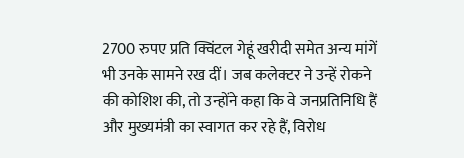2700 रुपए प्रति क्विंटल गेहूं खरीदी समेत अन्य मांगें भी उनके सामने रख दीं। जब कलेक्टर ने उन्हें रोकने की कोशिश की, तो उन्होंने कहा कि वे जनप्रतिनिधि हैं और मुख्यमंत्री का स्वागत कर रहे हैं, विरोध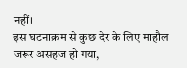नहीं।
इस घटनाक्रम से कुछ देर के लिए माहौल जरूर असहज हो गया,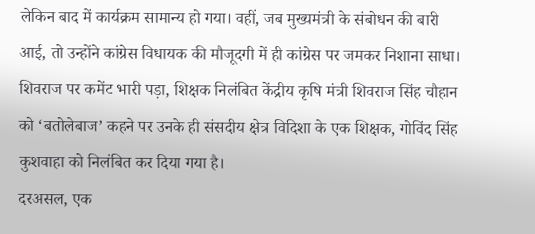लेकिन बाद में कार्यक्रम सामान्य हो गया। वहीं, जब मुख्यमंत्री के संबोधन की बारी आई, तो उन्होंने कांग्रेस विधायक की मौजूदगी में ही कांग्रेस पर जमकर निशाना साधा।
शिवराज पर कमेंट भारी पड़ा, शिक्षक निलंबित केंद्रीय कृषि मंत्री शिवराज सिंह चौहान को ‘बतोलेबाज’ कहने पर उनके ही संसदीय क्षेत्र विदिशा के एक शिक्षक, गोविंद सिंह कुशवाहा को निलंबित कर दिया गया है।
दरअसल, एक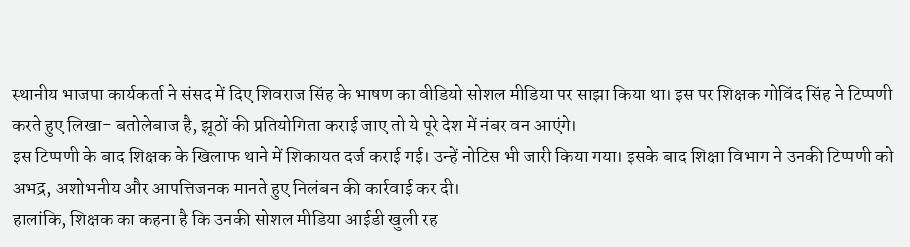स्थानीय भाजपा कार्यकर्ता ने संसद में दिए शिवराज सिंह के भाषण का वीडियो सोशल मीडिया पर साझा किया था। इस पर शिक्षक गोविंद सिंह ने टिप्पणी करते हुए लिखा- बतोलेबाज है, झूठों की प्रतियोगिता कराई जाए तो ये पूरे देश में नंबर वन आएंगे।
इस टिप्पणी के बाद शिक्षक के खिलाफ थाने में शिकायत दर्ज कराई गई। उन्हें नोटिस भी जारी किया गया। इसके बाद शिक्षा विभाग ने उनकी टिप्पणी को अभद्र, अशोभनीय और आपत्तिजनक मानते हुए निलंबन की कार्रवाई कर दी।
हालांकि, शिक्षक का कहना है कि उनकी सोशल मीडिया आईडी खुली रह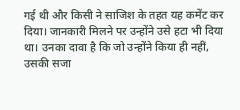गई थी और किसी ने साजिश के तहत यह कमेंट कर दिया। जानकारी मिलने पर उन्होंने उसे हटा भी दिया था। उनका दावा है कि जो उन्होंने किया ही नहीं, उसकी सजा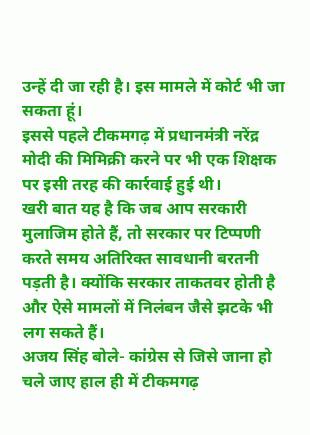उन्हें दी जा रही है। इस मामले में कोर्ट भी जा सकता हूं।
इससे पहले टीकमगढ़ में प्रधानमंत्री नरेंद्र मोदी की मिमिक्री करने पर भी एक शिक्षक पर इसी तरह की कार्रवाई हुई थी।
खरी बात यह है कि जब आप सरकारी मुलाजिम होते हैं, तो सरकार पर टिप्पणी करते समय अतिरिक्त सावधानी बरतनी पड़ती है। क्योंकि सरकार ताकतवर होती है और ऐसे मामलों में निलंबन जैसे झटके भी लग सकते हैं।
अजय सिंह बोले- कांग्रेस से जिसे जाना हो चले जाए हाल ही में टीकमगढ़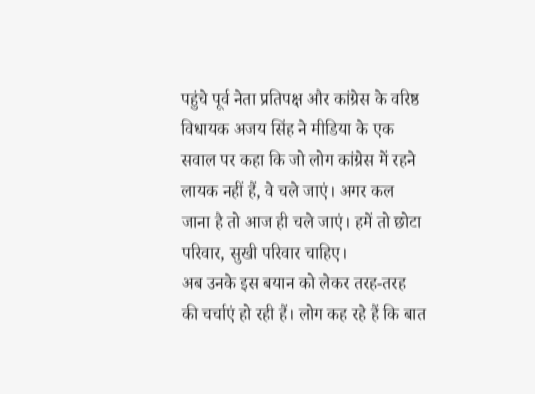पहुंचे पूर्व नेता प्रतिपक्ष और कांग्रेस के वरिष्ठ विधायक अजय सिंह ने मीडिया के एक सवाल पर कहा कि जो लोग कांग्रेस में रहने लायक नहीं हैं, वे चले जाएं। अगर कल जाना है तो आज ही चले जाएं। हमें तो छोटा परिवार, सुखी परिवार चाहिए।
अब उनके इस बयान को लेकर तरह-तरह की चर्चाएं हो रही हैं। लोग कह रहे हैं कि बात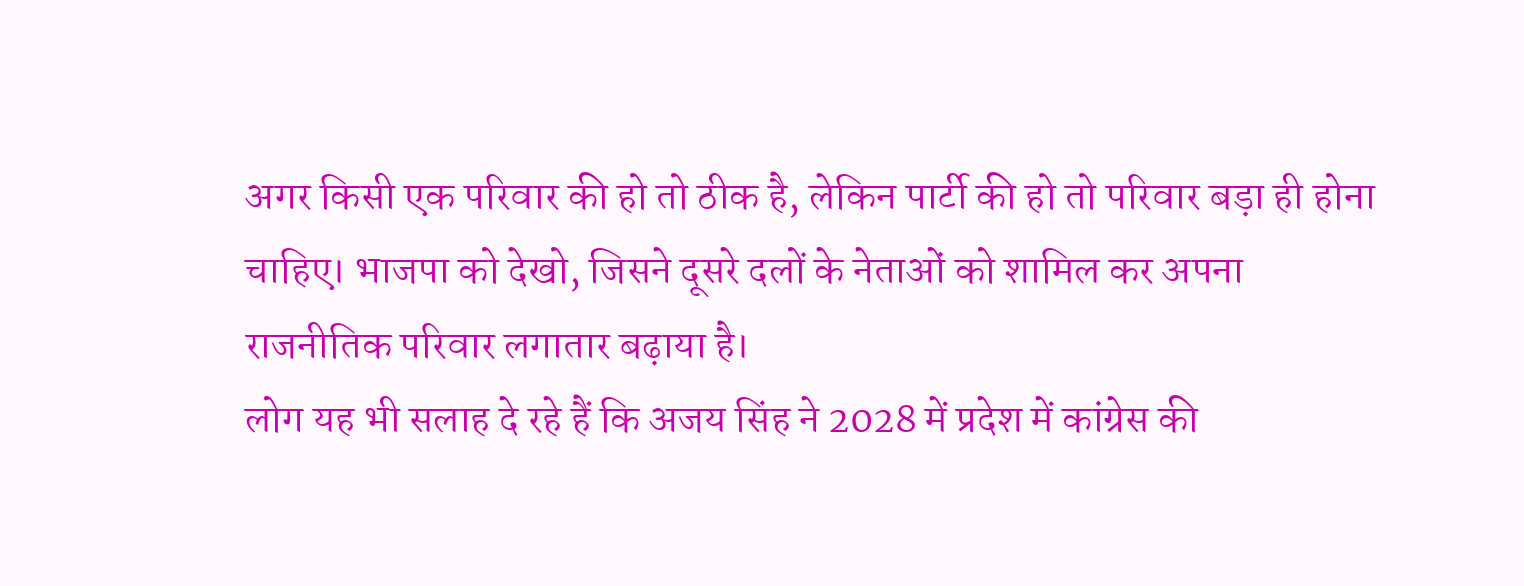अगर किसी एक परिवार की हो तो ठीक है, लेकिन पार्टी की हो तो परिवार बड़ा ही होना चाहिए। भाजपा को देखो, जिसने दूसरे दलों के नेताओं को शामिल कर अपना राजनीतिक परिवार लगातार बढ़ाया है।
लोग यह भी सलाह दे रहे हैं कि अजय सिंह ने 2028 में प्रदेश में कांग्रेस की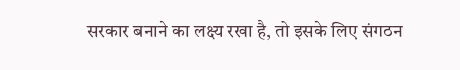सरकार बनाने का लक्ष्य रखा है, तो इसके लिए संगठन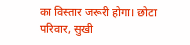का विस्तार जरूरी होगा। छोटा परिवार, सुखी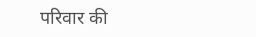परिवार की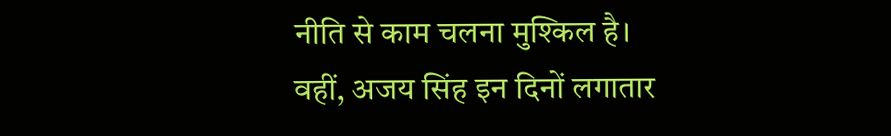नीति से काम चलना मुश्किल है।
वहीं, अजय सिंह इन दिनों लगातार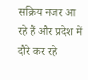सक्रिय नजर आ रहे हैं और प्रदेश में दौरे कर रहे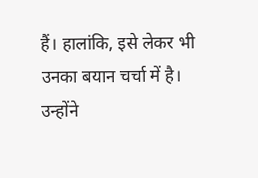हैं। हालांकि, इसे लेकर भी उनका बयान चर्चा में है। उन्होंने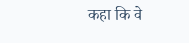कहा कि वे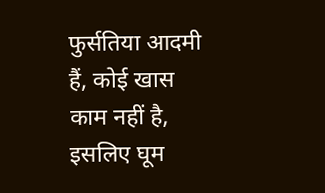फुर्सतिया आदमी हैं, कोई खास काम नहीं है, इसलिए घूम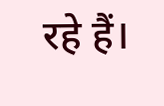रहे हैं।